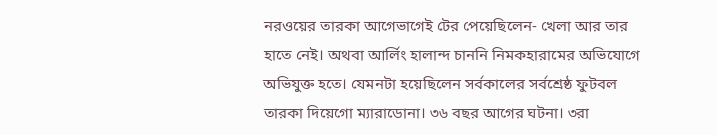নরওয়ের তারকা আগেভাগেই টের পেয়েছিলেন- খেলা আর তার হাতে নেই। অথবা আর্লিং হালান্দ চাননি নিমকহারামের অভিযোগে অভিযুক্ত হতে। যেমনটা হয়েছিলেন সর্বকালের সর্বশ্রেষ্ঠ ফুটবল তারকা দিয়েগো ম্যারাডোনা। ৩৬ বছর আগের ঘটনা। ৩রা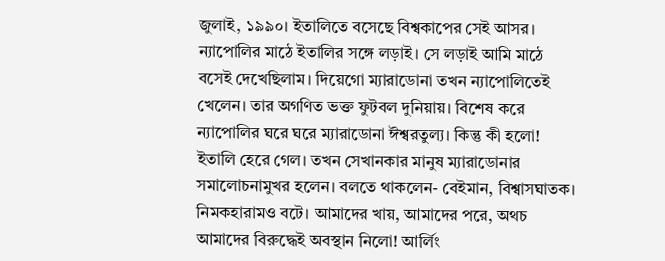জুলাই, ১৯৯০। ইতালিতে বসেছে বিশ্বকাপের সেই আসর। ন্যাপোলির মাঠে ইতালির সঙ্গে লড়াই। সে লড়াই আমি মাঠে বসেই দেখেছিলাম। দিয়েগো ম্যারাডোনা তখন ন্যাপোলিতেই খেলেন। তার অগণিত ভক্ত ফুটবল দুনিয়ায়। বিশেষ করে ন্যাপোলির ঘরে ঘরে ম্যারাডোনা ঈশ্বরতুল্য। কিন্তু কী হলো! ইতালি হেরে গেল। তখন সেখানকার মানুষ ম্যারাডোনার সমালোচনামুখর হলেন। বলতে থাকলেন- বেইমান, বিশ্বাসঘাতক। নিমকহারামও বটে। আমাদের খায়, আমাদের পরে, অথচ আমাদের বিরুদ্ধেই অবস্থান নিলো! আর্লিং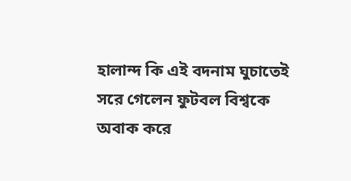হালান্দ কি এই বদনাম ঘুচাতেই সরে গেলেন ফুটবল বিশ্বকে অবাক করে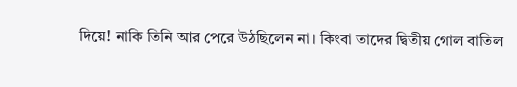দিয়ে! নাকি তিনি আর পেরে উঠছিলেন না। কিংবা তাদের দ্বিতীয় গোল বাতিল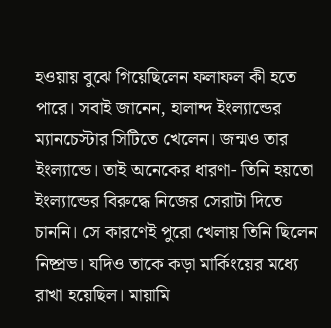হওয়ায় বুঝে গিয়েছিলেন ফলাফল কী হতে পারে। সবাই জানেন, হালান্দ ইংল্যান্ডের ম্যানচেস্টার সিটিতে খেলেন। জন্মও তার ইংল্যান্ডে। তাই অনেকের ধারণা- তিনি হয়তো ইংল্যান্ডের বিরুদ্ধে নিজের সেরাটা দিতে চাননি। সে কারণেই পুরো খেলায় তিনি ছিলেন নিষ্প্রভ। যদিও তাকে কড়া মার্কিংয়ের মধ্যে রাখা হয়েছিল। মায়ামি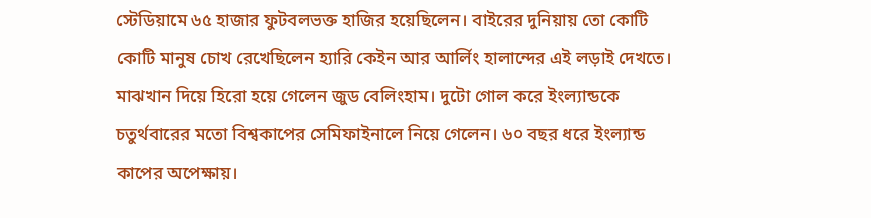স্টেডিয়ামে ৬৫ হাজার ফুটবলভক্ত হাজির হয়েছিলেন। বাইরের দুনিয়ায় তো কোটি কোটি মানুষ চোখ রেখেছিলেন হ্যারি কেইন আর আর্লিং হালান্দের এই লড়াই দেখতে। মাঝখান দিয়ে হিরো হয়ে গেলেন জুড বেলিংহাম। দুটো গোল করে ইংল্যান্ডকে চতুর্থবারের মতো বিশ্বকাপের সেমিফাইনালে নিয়ে গেলেন। ৬০ বছর ধরে ইংল্যান্ড কাপের অপেক্ষায়।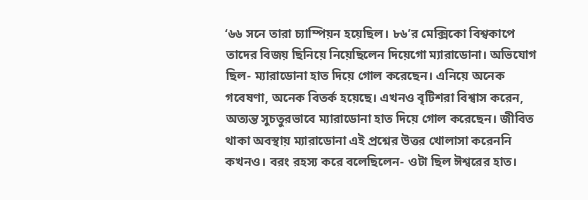‘৬৬ সনে তারা চ্যাম্পিয়ন হয়েছিল। ৮৬’র মেক্সিকো বিশ্বকাপে তাদের বিজয় ছিনিয়ে নিয়েছিলেন দিয়েগো ম্যারাডোনা। অভিযোগ ছিল- ম্যারাডোনা হাত দিয়ে গোল করেছেন। এনিয়ে অনেক গবেষণা, অনেক বিতর্ক হয়েছে। এখনও বৃটিশরা বিশ্বাস করেন, অত্যন্ত সুচতুরভাবে ম্যারাডোনা হাত দিয়ে গোল করেছেন। জীবিত থাকা অবস্থায় ম্যারাডোনা এই প্রশ্নের উত্তর খোলাসা করেননি কখনও। বরং রহস্য করে বলেছিলেন- ওটা ছিল ঈশ্বরের হাত।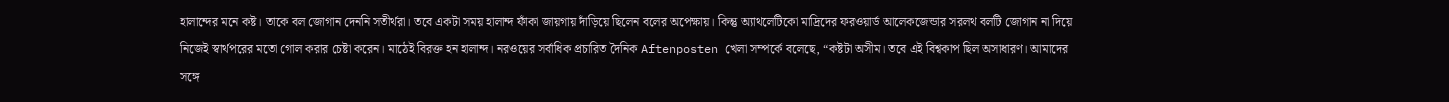হালান্দের মনে কষ্ট। তাকে বল জোগান দেননি সতীর্থরা। তবে একটা সময় হালান্দ ফাঁকা জায়গায় দাঁড়িয়ে ছিলেন বলের অপেক্ষায়। কিন্তু অ্যাথলেটিকো মাদ্রিদের ফরওয়ার্ড আলেকজেন্ডার সরলথ বলটি জোগান না দিয়ে নিজেই স্বার্থপরের মতো গোল করার চেষ্টা করেন। মাঠেই বিরক্ত হন হালান্দ। নরওয়ের সর্বাধিক প্রচারিত দৈনিক Aftenposten খেলা সম্পর্কে বলেছে, “কষ্টটা অসীম। তবে এই বিশ্বকাপ ছিল অসাধারণ। আমাদের সঙ্গে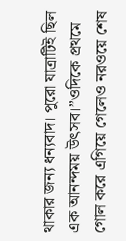থাকার জন্য ধন্যবাদ। পুরো যাত্রাটিই ছিল এক আনন্দময় উৎসব।”ওদিকে প্রথমে গোল করে এগিয়ে গেলেও নরওয়ে শেষ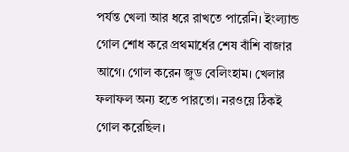পর্যন্ত খেলা আর ধরে রাখতে পারেনি। ইংল্যান্ড গোল শোধ করে প্রথমার্ধের শেষ বাঁশি বাজার আগে। গোল করেন জুড বেলিংহাম। খেলার ফলাফল অন্য হতে পারতো। নরওয়ে ঠিকই গোল করেছিল।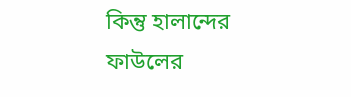কিন্তু হালান্দের ফাউলের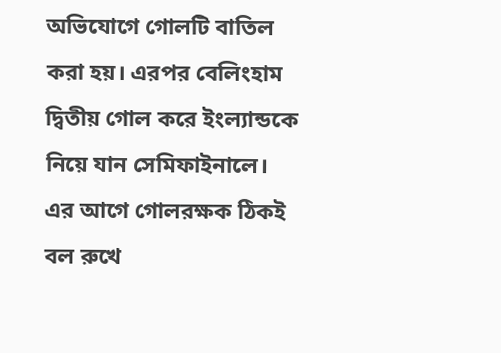অভিযোগে গোলটি বাতিল করা হয়। এরপর বেলিংহাম দ্বিতীয় গোল করে ইংল্যান্ডকে নিয়ে যান সেমিফাইনালে। এর আগে গোলরক্ষক ঠিকই বল রুখে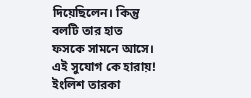দিয়েছিলেন। কিন্তু বলটি তার হাত ফসকে সামনে আসে। এই সুযোগ কে হারায়! ইংলিশ তারকা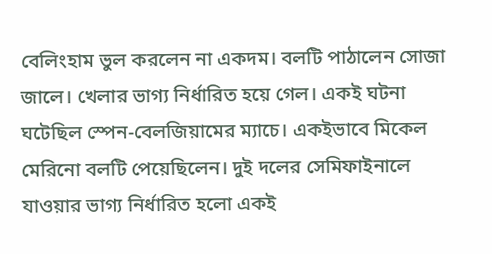বেলিংহাম ভুল করলেন না একদম। বলটি পাঠালেন সোজা জালে। খেলার ভাগ্য নির্ধারিত হয়ে গেল। একই ঘটনা ঘটেছিল স্পেন-বেলজিয়ামের ম্যাচে। একইভাবে মিকেল মেরিনো বলটি পেয়েছিলেন। দুই দলের সেমিফাইনালে যাওয়ার ভাগ্য নির্ধারিত হলো একই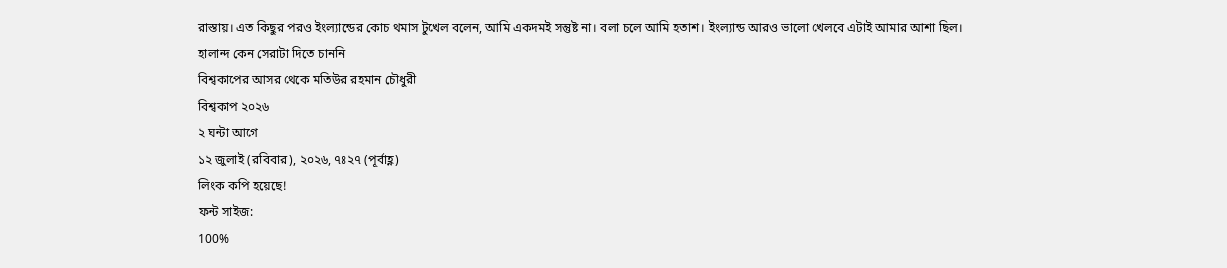রাস্তায়। এত কিছুর পরও ইংল্যান্ডের কোচ থমাস টুখেল বলেন, আমি একদমই সন্তুষ্ট না। বলা চলে আমি হতাশ। ইংল্যান্ড আরও ভালো খেলবে এটাই আমার আশা ছিল।
হালান্দ কেন সেরাটা দিতে চাননি
বিশ্বকাপের আসর থেকে মতিউর রহমান চৌধুরী
বিশ্বকাপ ২০২৬
২ ঘন্টা আগে
১২ জুলাই (রবিবার), ২০২৬, ৭ঃ২৭ (পূর্বাহ্ণ)
লিংক কপি হয়েছে!
ফন্ট সাইজ:
100%